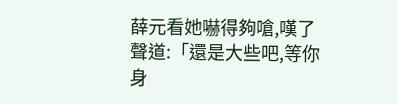薛元看她嚇得夠嗆,嘆了聲道:「還是大些吧,等你身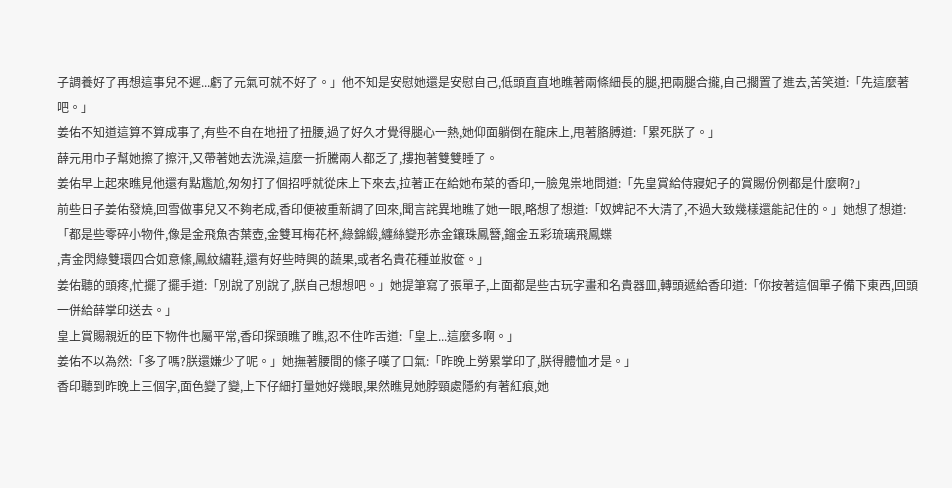子調養好了再想這事兒不遲...虧了元氣可就不好了。」他不知是安慰她還是安慰自己,低頭直直地瞧著兩條細長的腿,把兩腿合攏,自己擱置了進去,苦笑道:「先這麼著吧。」
姜佑不知道這算不算成事了,有些不自在地扭了扭腰,過了好久才覺得腿心一熱,她仰面躺倒在龍床上,甩著胳膊道:「累死朕了。」
薛元用巾子幫她擦了擦汗,又帶著她去洗澡,這麼一折騰兩人都乏了,摟抱著雙雙睡了。
姜佑早上起來瞧見他還有點尷尬,匆匆打了個招呼就從床上下來去,拉著正在給她布菜的香印,一臉鬼祟地問道:「先皇賞給侍寢妃子的賞賜份例都是什麼啊?」
前些日子姜佑發燒,回雪做事兒又不夠老成,香印便被重新調了回來,聞言詫異地瞧了她一眼,略想了想道:「奴婢記不大清了,不過大致幾樣還能記住的。」她想了想道:「都是些零碎小物件,像是金飛魚杏葉壺,金雙耳梅花杯,綠錦緞,纏絲變形赤金鑲珠鳳簪,鎦金五彩琉璃飛鳳蝶
,青金閃綠雙環四合如意絛,鳳紋繡鞋,還有好些時興的蔬果,或者名貴花種並妝奩。」
姜佑聽的頭疼,忙擺了擺手道:「別說了別說了,朕自己想想吧。」她提筆寫了張單子,上面都是些古玩字畫和名貴器皿,轉頭遞給香印道:「你按著這個單子備下東西,回頭一併給薛掌印送去。」
皇上賞賜親近的臣下物件也屬平常,香印探頭瞧了瞧,忍不住咋舌道:「皇上...這麼多啊。」
姜佑不以為然:「多了嗎?朕還嫌少了呢。」她撫著腰間的絛子嘆了口氣:「昨晚上勞累掌印了,朕得體恤才是。」
香印聽到昨晚上三個字,面色變了變,上下仔細打量她好幾眼,果然瞧見她脖頸處隱約有著紅痕,她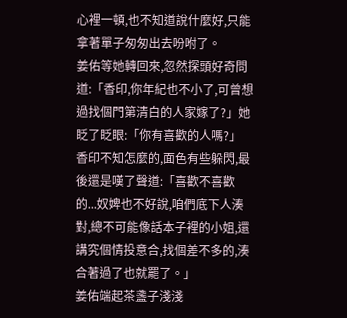心裡一頓,也不知道說什麼好,只能拿著單子匆匆出去吩咐了。
姜佑等她轉回來,忽然探頭好奇問道:「香印,你年紀也不小了,可曾想過找個門第清白的人家嫁了?」她眨了眨眼:「你有喜歡的人嗎?」
香印不知怎麼的,面色有些躲閃,最後還是嘆了聲道:「喜歡不喜歡的...奴婢也不好說,咱們底下人湊對,總不可能像話本子裡的小姐,還講究個情投意合,找個差不多的,湊合著過了也就罷了。」
姜佑端起茶盞子淺淺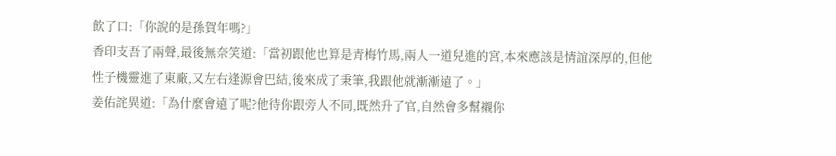飲了口:「你說的是孫賀年嗎?」
香印支吾了兩聲,最後無奈笑道:「當初跟他也算是青梅竹馬,兩人一道兒進的宮,本來應該是情誼深厚的,但他性子機靈進了東廠,又左右逢源會巴結,後來成了秉筆,我跟他就漸漸遠了。」
姜佑詫異道:「為什麼會遠了呢?他待你跟旁人不同,既然升了官,自然會多幫襯你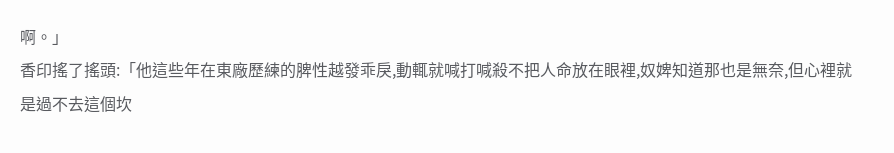啊。」
香印搖了搖頭:「他這些年在東廠歷練的脾性越發乖戾,動輒就喊打喊殺不把人命放在眼裡,奴婢知道那也是無奈,但心裡就是過不去這個坎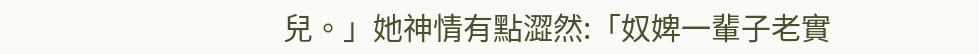兒。」她神情有點澀然:「奴婢一輩子老實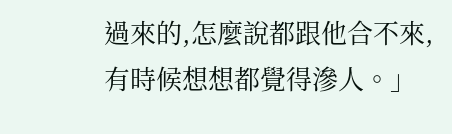過來的,怎麼說都跟他合不來,有時候想想都覺得滲人。」